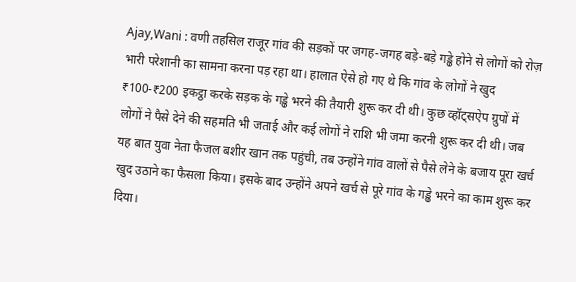Ajay,Wani : वणी तहसिल राजूर गांव की सड़कों पर जगह-जगह बड़े-बड़े गड्ढे होने से लोगों को रोज़ भारी परेशानी का सामना करना पड़ रहा था। हालात ऐसे हो गए थे कि गांव के लोगों ने खुद ₹100-₹200 इकट्ठा करके सड़क के गड्ढे भरने की तैयारी शुरू कर दी थी। कुछ व्हॉट्सऐप ग्रुपों में लोगों ने पैसे देने की सहमति भी जताई और कई लोगों ने राशि भी जमा करनी शुरू कर दी थी। जब यह बात युवा नेता फैजल बशीर खान तक पहुंची, तब उन्होंने गांव वालों से पैसे लेने के बजाय पूरा खर्च खुद उठाने का फैसला किया। इसके बाद उन्होंने अपने खर्च से पूरे गांव के गड्ढे भरने का काम शुरू कर दिया।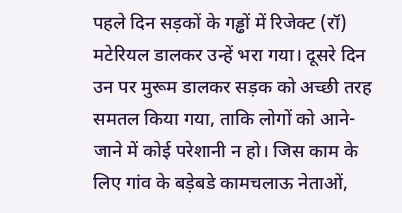पहले दिन सड़कों के गड्ढों में रिजेक्ट (रॉ) मटेरियल डालकर उन्हें भरा गया। दूसरे दिन उन पर मुरूम डालकर सड़क को अच्छी तरह समतल किया गया, ताकि लोगों को आने-जाने में कोई परेशानी न हो। जिस काम के लिए गांव के बड़ेबडे कामचलाऊ नेताओं,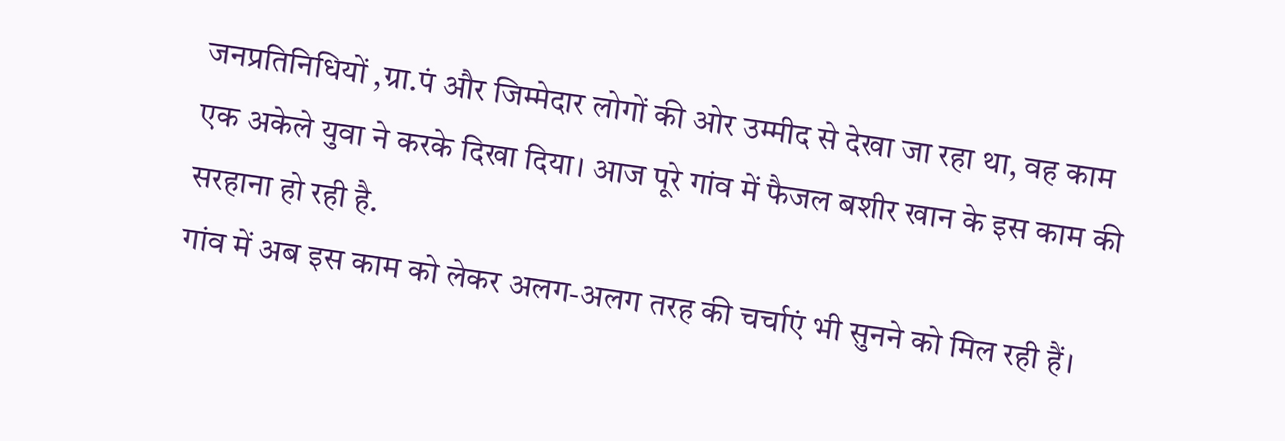जनप्रतिनिधियों ,ग्रा.पं और जिम्मेदार लोगों की ओर उम्मीद से देखा जा रहा था, वह काम एक अकेले युवा ने करके दिखा दिया। आज पूरे गांव में फैजल बशीर खान के इस काम की सरहाना हो रही है.
गांव में अब इस काम को लेकर अलग-अलग तरह की चर्चाएं भी सुनने को मिल रही हैं।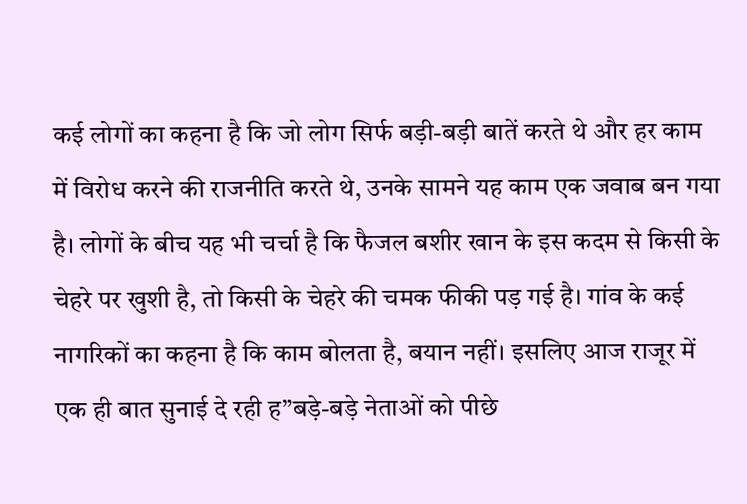कई लोगों का कहना है कि जो लोग सिर्फ बड़ी-बड़ी बातें करते थे और हर काम में विरोध करने की राजनीति करते थे, उनके सामने यह काम एक जवाब बन गया है। लोगों के बीच यह भी चर्चा है कि फैजल बशीर खान के इस कदम से किसी के चेहरे पर खुशी है, तो किसी के चेहरे की चमक फीकी पड़ गई है। गांव के कई नागरिकों का कहना है कि काम बोलता है, बयान नहीं। इसलिए आज राजूर में एक ही बात सुनाई दे रही ह”बड़े-बड़े नेताओं को पीछे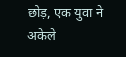छोड़, एक युवा ने अकेले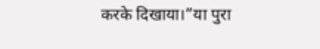करके दिखाया।”या पुरा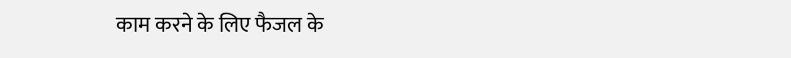काम करने के लिए फैजल के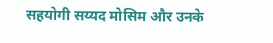सहयोगी सय्यद मोसिम और उनके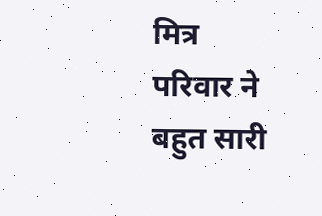मित्र परिवार ने बहुत सारी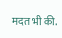मदत भी की.